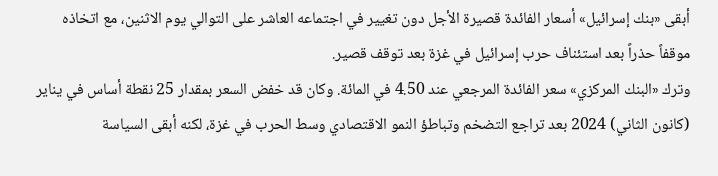أبقى «بنك إسرائيل» أسعار الفائدة قصيرة الأجل دون تغيير في اجتماعه العاشر على التوالي يوم الاثنين، مع اتخاذه موقفاً حذراً بعد استئناف حرب إسرائيل في غزة بعد توقف قصير.
وترك «البنك المركزي» سعر الفائدة المرجعي عند 4.50 في المائة. وكان قد خفض السعر بمقدار 25 نقطة أساس في يناير (كانون الثاني) 2024 بعد تراجع التضخم وتباطؤ النمو الاقتصادي وسط الحرب في غزة، لكنه أبقى السياسة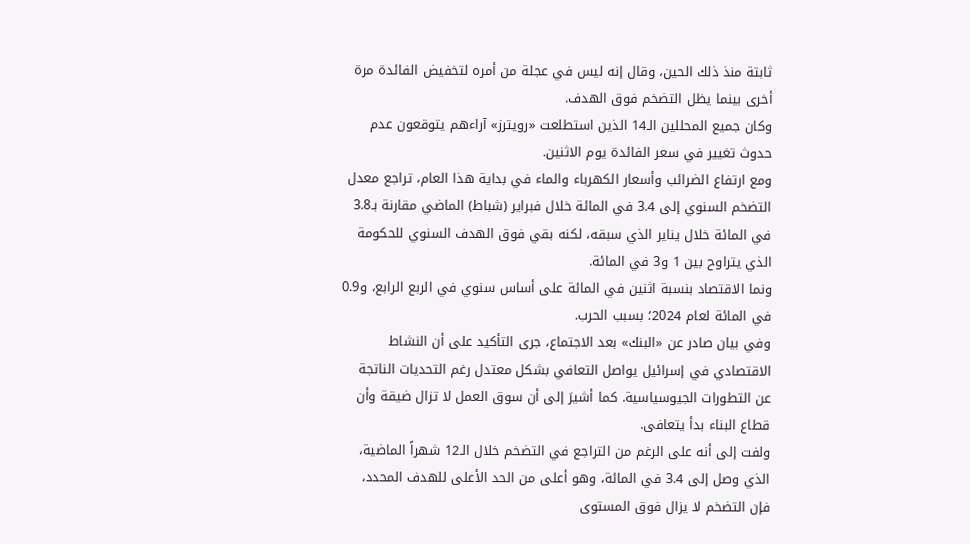ثابتة منذ ذلك الحين، وقال إنه ليس في عجلة من أمره لتخفيض الفائدة مرة أخرى بينما يظل التضخم فوق الهدف.
وكان جميع المحللين الـ14 الذين استطلعت «رويترز» آراءهم يتوقعون عدم حدوث تغيير في سعر الفائدة يوم الاثنين.
ومع ارتفاع الضرائب وأسعار الكهرباء والماء في بداية هذا العام، تراجع معدل التضخم السنوي إلى 3.4 في المائة خلال فبراير (شباط) الماضي مقارنة بـ3.8 في المائة خلال يناير الذي سبقه، لكنه بقي فوق الهدف السنوي للحكومة الذي يتراوح بين 1 و3 في المائة.
ونما الاقتصاد بنسبة اثنين في المائة على أساس سنوي في الربع الرابع، و0.9 في المائة لعام 2024؛ بسبب الحرب.
وفي بيان صادر عن «البنك» بعد الاجتماع، جرى التأكيد على أن النشاط الاقتصادي في إسرائيل يواصل التعافي بشكل معتدل رغم التحديات الناتجة عن التطورات الجيوسياسية. كما أشيرَ إلى أن سوق العمل لا تزال ضيقة وأن قطاع البناء بدأ يتعافى.
ولفت إلى أنه على الرغم من التراجع في التضخم خلال الـ12 شهراً الماضية، الذي وصل إلى 3.4 في المائة، وهو أعلى من الحد الأعلى للهدف المحدد، فإن التضخم لا يزال فوق المستوى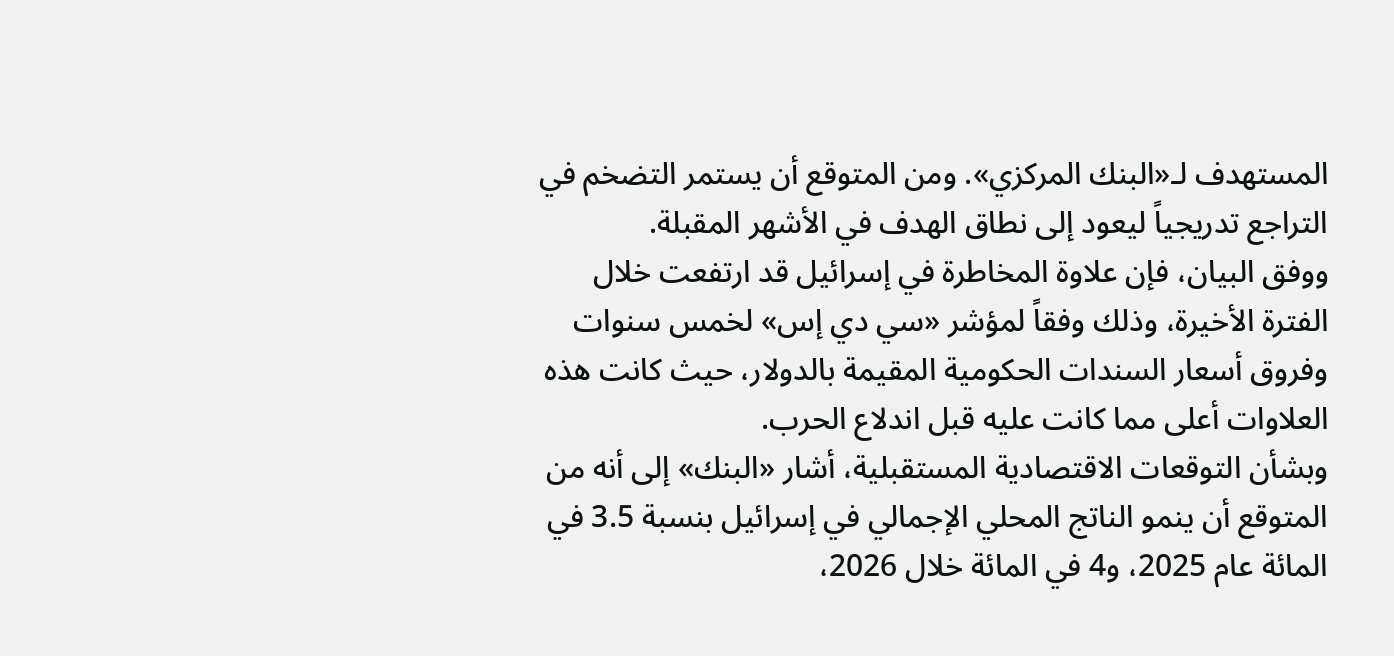المستهدف لـ«البنك المركزي». ومن المتوقع أن يستمر التضخم في التراجع تدريجياً ليعود إلى نطاق الهدف في الأشهر المقبلة.
ووفق البيان، فإن علاوة المخاطرة في إسرائيل قد ارتفعت خلال الفترة الأخيرة، وذلك وفقاً لمؤشر «سي دي إس» لخمس سنوات وفروق أسعار السندات الحكومية المقيمة بالدولار، حيث كانت هذه العلاوات أعلى مما كانت عليه قبل اندلاع الحرب.
وبشأن التوقعات الاقتصادية المستقبلية، أشار «البنك» إلى أنه من المتوقع أن ينمو الناتج المحلي الإجمالي في إسرائيل بنسبة 3.5 في المائة عام 2025، و4 في المائة خلال 2026،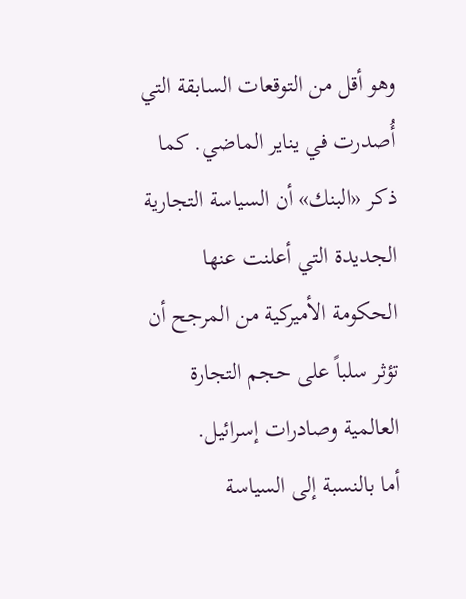وهو أقل من التوقعات السابقة التي أُصدرت في يناير الماضي. كما ذكر «البنك» أن السياسة التجارية الجديدة التي أعلنت عنها الحكومة الأميركية من المرجح أن تؤثر سلباً على حجم التجارة العالمية وصادرات إسرائيل.
أما بالنسبة إلى السياسة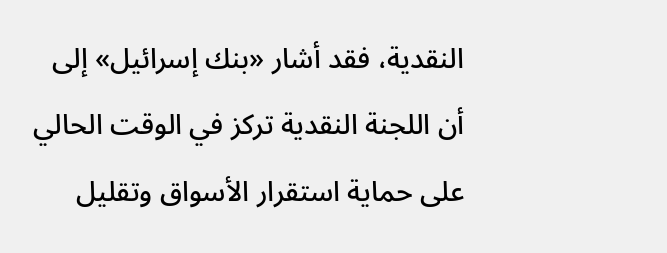النقدية، فقد أشار «بنك إسرائيل» إلى أن اللجنة النقدية تركز في الوقت الحالي على حماية استقرار الأسواق وتقليل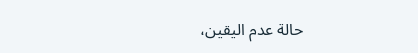حالة عدم اليقين،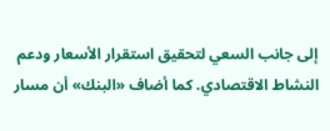إلى جانب السعي لتحقيق استقرار الأسعار ودعم النشاط الاقتصادي. كما أضاف «البنك» أن مسار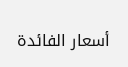أسعار الفائدة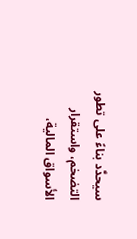سيحدَّد بناءً على تطور التضخم، واستقرار الأسواق المالية،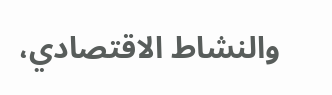والنشاط الاقتصادي،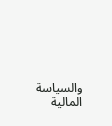والسياسة المالية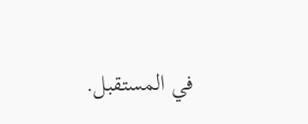في المستقبل.